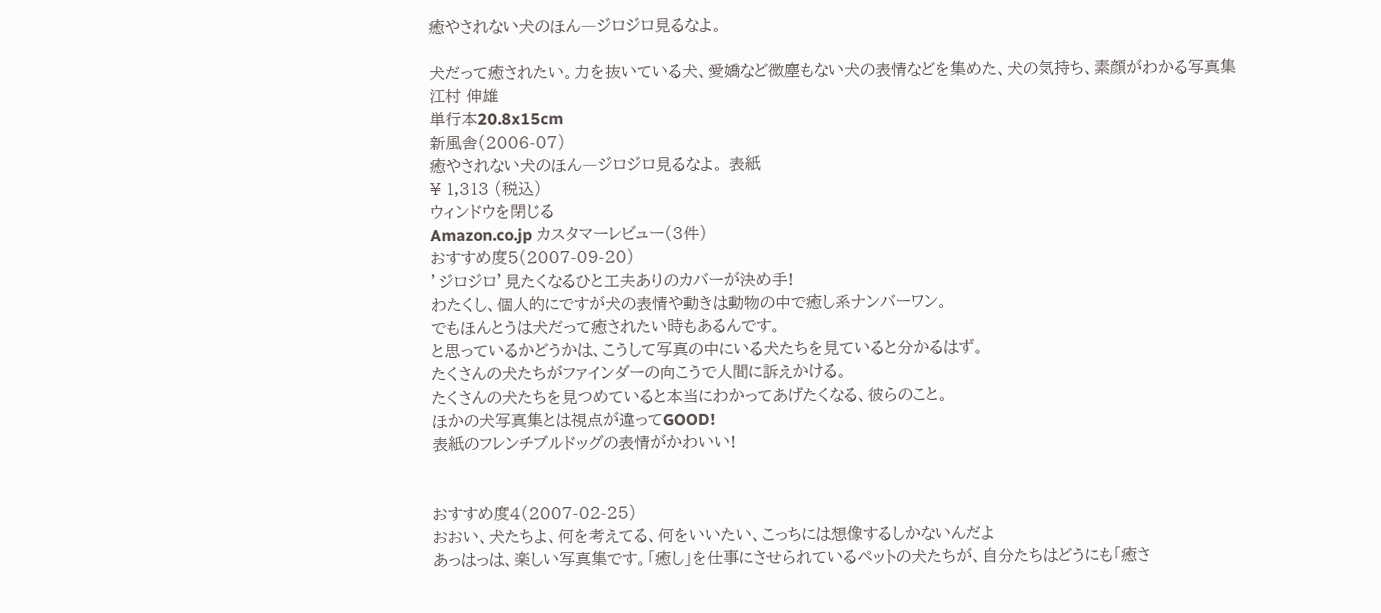癒やされない犬のほん―ジロジロ見るなよ。

犬だって癒されたい。力を抜いている犬、愛嬌など微塵もない犬の表情などを集めた、犬の気持ち、素顔がわかる写真集
江村 伸雄
単行本20.8x15cm
新風舎(2006-07)
癒やされない犬のほん―ジロジロ見るなよ。 表紙
¥ 1,313 (税込)
ウィンドウを閉じる
Amazon.co.jp カスタマーレビュー(3件)
おすすめ度5(2007-09-20)
’ジロジロ’見たくなるひと工夫ありのカバーが決め手!
わたくし、個人的にですが犬の表情や動きは動物の中で癒し系ナンバーワン。
でもほんとうは犬だって癒されたい時もあるんです。
と思っているかどうかは、こうして写真の中にいる犬たちを見ていると分かるはず。
たくさんの犬たちがファインダーの向こうで人間に訴えかける。
たくさんの犬たちを見つめていると本当にわかってあげたくなる、彼らのこと。
ほかの犬写真集とは視点が違ってGOOD!
表紙のフレンチブルドッグの表情がかわいい!


おすすめ度4(2007-02-25)
おおい、犬たちよ、何を考えてる、何をいいたい、こっちには想像するしかないんだよ
あっはっは、楽しい写真集です。「癒し」を仕事にさせられているペットの犬たちが、自分たちはどうにも「癒さ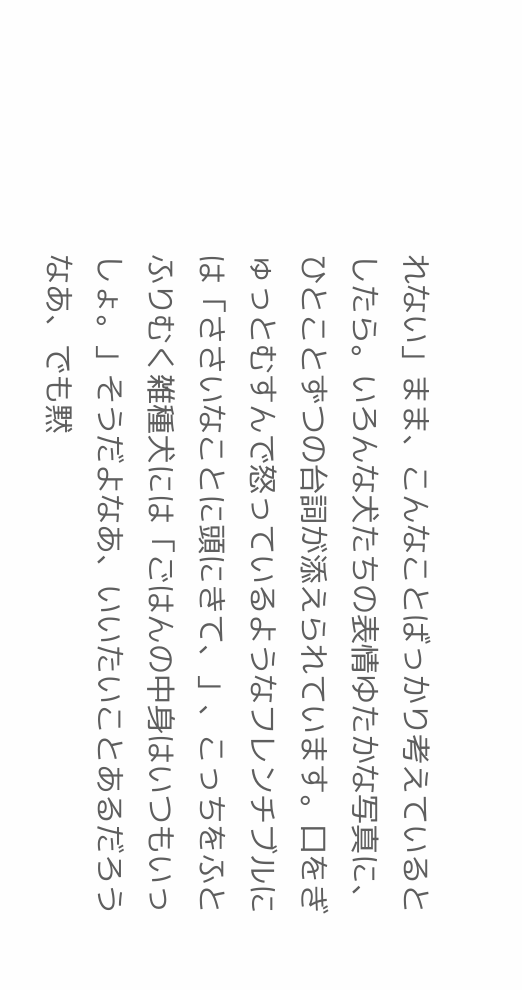れない」まま、こんなことばっかり考えているとしたら。いろんな犬たちの表情ゆたかな写真に、ひとことずつの台詞が添えられています。口をぎゅっとむすんで怒っているようなフレンチブルには「ささいなことに頭にきて、」、こっちをふとふりむく雑種犬には「ごはんの中身はいつもいっしょ。」そうだよなあ、いいたいことあるだろうなあ、でも黙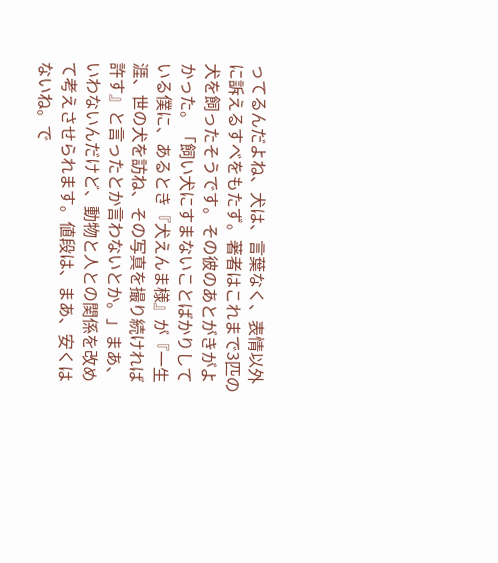ってるんだよね、犬は、言葉なく、表情以外に訴えるすべをもたず。著者はこれまで3匹の犬を飼ったそうです。その彼のあとがきがよかった。「飼い犬にすまないことばかりしている僕に、あるとき『犬えんま様』が『一生涯、世の犬を訪ね、その写真を撮り続ければ許す』と言ったとか言わないとか。」まあ、いわないんだけど、動物と人との関係を改めて考えさせられます。値段は、まあ、安くはないね。で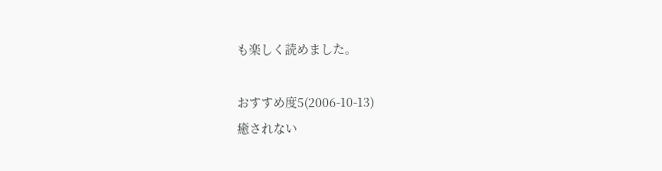も楽しく読めました。

おすすめ度5(2006-10-13)
癒されない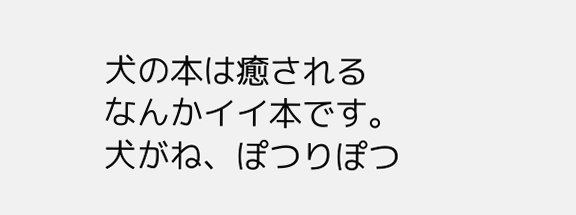犬の本は癒される
なんかイイ本です。
犬がね、ぽつりぽつ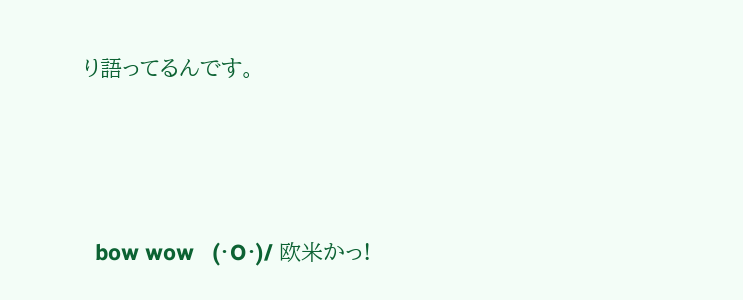り語ってるんです。



  bow wow   (・O・)/ 欧米かっ!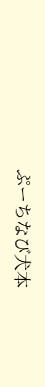ぷーちなび犬本